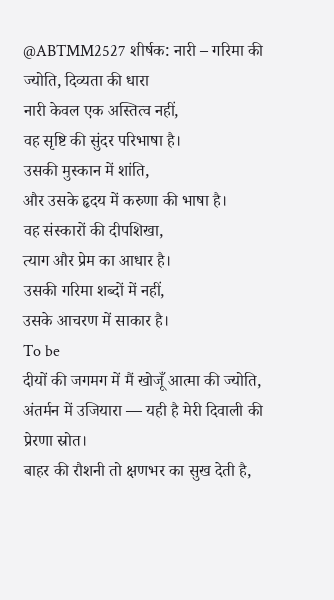@ABTMM2527 शीर्षक: नारी – गरिमा की ज्योति, दिव्यता की धारा
नारी केवल एक अस्तित्व नहीं,
वह सृष्टि की सुंदर परिभाषा है।
उसकी मुस्कान में शांति,
और उसके हृदय में करुणा की भाषा है।
वह संस्कारों की दीपशिखा,
त्याग और प्रेम का आधार है।
उसकी गरिमा शब्दों में नहीं,
उसके आचरण में साकार है।
To be
दीयों की जगमग में मैं खोजूँ आत्मा की ज्योति,
अंतर्मन में उजियारा — यही है मेरी दिवाली की प्रेरणा स्रोत।
बाहर की रौशनी तो क्षणभर का सुख देती है,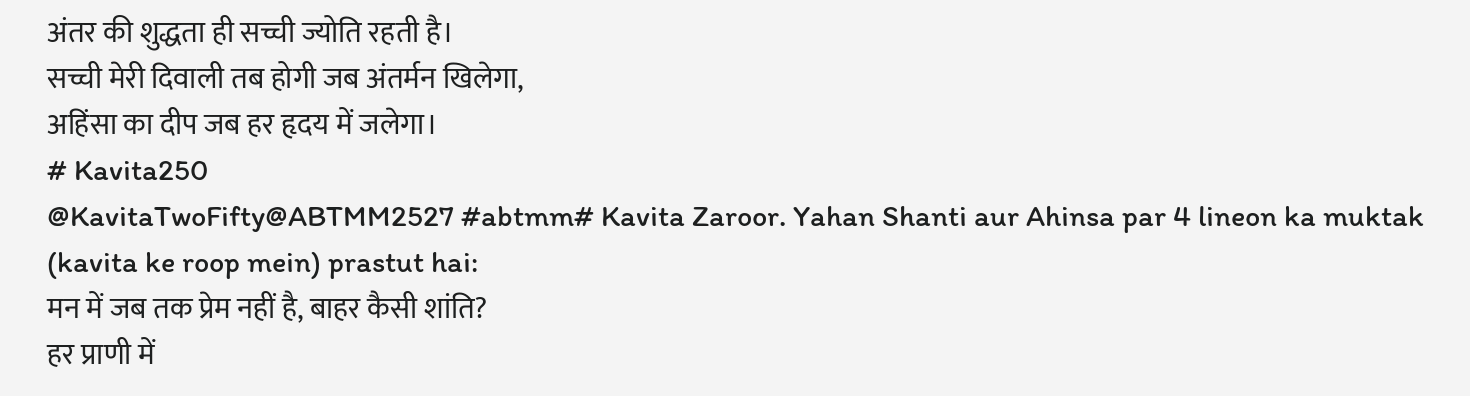अंतर की शुद्धता ही सच्ची ज्योति रहती है।
सच्ची मेरी दिवाली तब होगी जब अंतर्मन खिलेगा,
अहिंसा का दीप जब हर हृदय में जलेगा।
# Kavita250
@KavitaTwoFifty@ABTMM2527 #abtmm# Kavita Zaroor. Yahan Shanti aur Ahinsa par 4 lineon ka muktak (kavita ke roop mein) prastut hai:
मन में जब तक प्रेम नहीं है, बाहर कैसी शांति?
हर प्राणी में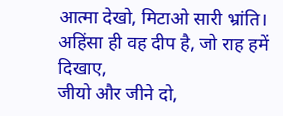आत्मा देखो, मिटाओ सारी भ्रांति।
अहिंसा ही वह दीप है, जो राह हमें दिखाए,
जीयो और जीने दो,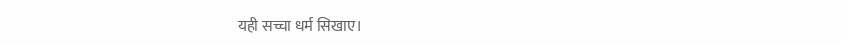यही सच्चा धर्म सिखाए।